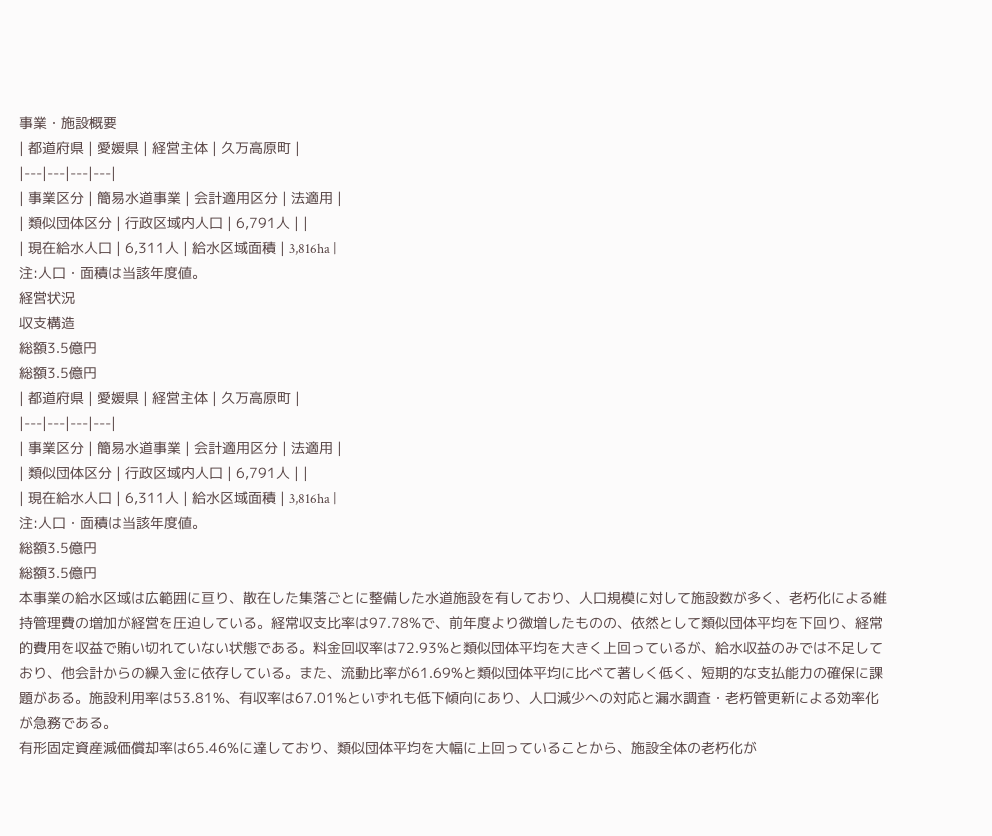事業・施設概要
| 都道府県 | 愛媛県 | 経営主体 | 久万高原町 |
|---|---|---|---|
| 事業区分 | 簡易水道事業 | 会計適用区分 | 法適用 |
| 類似団体区分 | 行政区域内人口 | 6,791人 | |
| 現在給水人口 | 6,311人 | 給水区域面積 | 3,816ha |
注:人口・面積は当該年度値。
経営状況
収支構造
総額3.5億円
総額3.5億円
| 都道府県 | 愛媛県 | 経営主体 | 久万高原町 |
|---|---|---|---|
| 事業区分 | 簡易水道事業 | 会計適用区分 | 法適用 |
| 類似団体区分 | 行政区域内人口 | 6,791人 | |
| 現在給水人口 | 6,311人 | 給水区域面積 | 3,816ha |
注:人口・面積は当該年度値。
総額3.5億円
総額3.5億円
本事業の給水区域は広範囲に亘り、散在した集落ごとに整備した水道施設を有しており、人口規模に対して施設数が多く、老朽化による維持管理費の増加が経営を圧迫している。経常収支比率は97.78%で、前年度より微増したものの、依然として類似団体平均を下回り、経常的費用を収益で賄い切れていない状態である。料金回収率は72.93%と類似団体平均を大きく上回っているが、給水収益のみでは不足しており、他会計からの繰入金に依存している。また、流動比率が61.69%と類似団体平均に比べて著しく低く、短期的な支払能力の確保に課題がある。施設利用率は53.81%、有収率は67.01%といずれも低下傾向にあり、人口減少への対応と漏水調査・老朽管更新による効率化が急務である。
有形固定資産減価償却率は65.46%に達しており、類似団体平均を大幅に上回っていることから、施設全体の老朽化が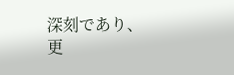深刻であり、更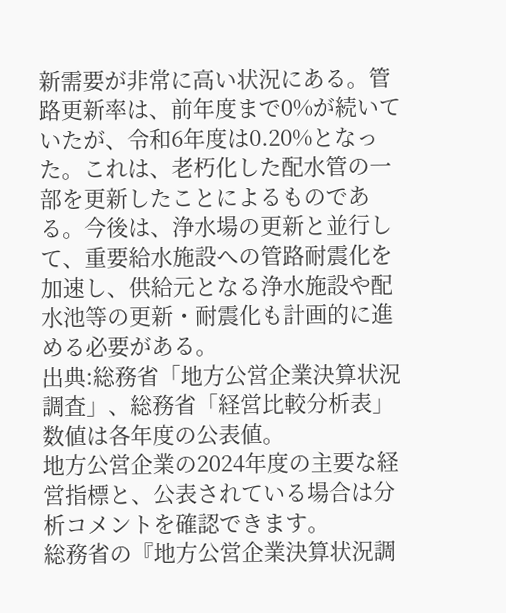新需要が非常に高い状況にある。管路更新率は、前年度まで0%が続いていたが、令和6年度は0.20%となった。これは、老朽化した配水管の一部を更新したことによるものである。今後は、浄水場の更新と並行して、重要給水施設への管路耐震化を加速し、供給元となる浄水施設や配水池等の更新・耐震化も計画的に進める必要がある。
出典:総務省「地方公営企業決算状況調査」、総務省「経営比較分析表」数値は各年度の公表値。
地方公営企業の2024年度の主要な経営指標と、公表されている場合は分析コメントを確認できます。
総務省の『地方公営企業決算状況調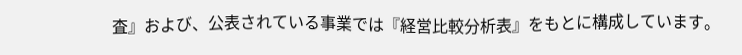査』および、公表されている事業では『経営比較分析表』をもとに構成しています。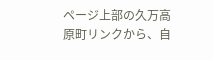ページ上部の久万高原町リンクから、自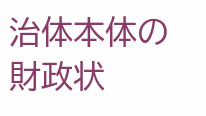治体本体の財政状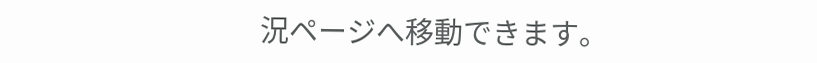況ページへ移動できます。